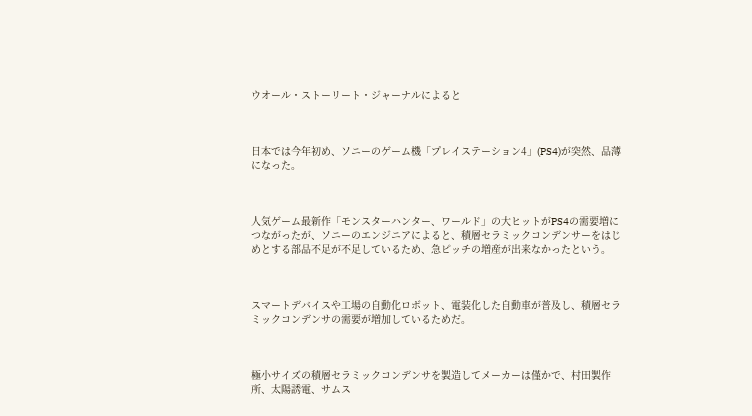ウオール・ストーリート・ジャーナルによると



日本では今年初め、ソニーのゲーム機「プレイステーション4」(PS4)が突然、品薄になった。



人気ゲーム最新作「モンスターハンター、ワールド」の大ヒットがPS4の需要増につながったが、ソニーのエンジニアによると、積層セラミックコンデンサーをはじめとする部品不足が不足しているため、急ピッチの増産が出来なかったという。



スマートデバイスや工場の自動化ロボット、電装化した自動車が普及し、積層セラミックコンデンサの需要が増加しているためだ。



極小サイズの積層セラミックコンデンサを製造してメーカーは僅かで、村田製作所、太陽誘電、サムス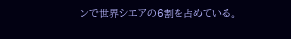ンで世界シエアの6割を占めている。